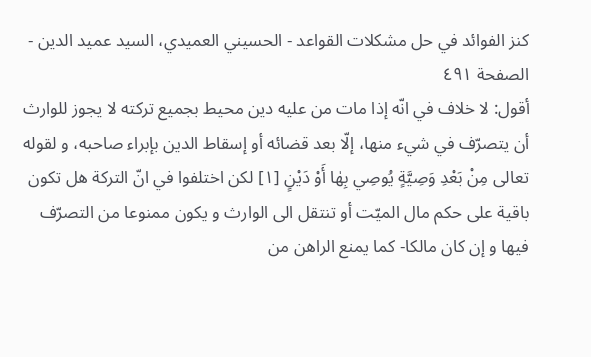كنز الفوائد في حل مشكلات القواعد - الحسيني العميدي، السيد عميد الدين - الصفحة ٤٩١
أقول: لا خلاف في انّه إذا مات من عليه دين محيط بجميع تركته لا يجوز للوارث أن يتصرّف في شيء منها، إلّا بعد قضائه أو إسقاط الدين بإبراء صاحبه، و لقوله تعالى مِنْ بَعْدِ وَصِيَّةٍ يُوصِي بِهٰا أَوْ دَيْنٍ [١] لكن اختلفوا في انّ التركة هل تكون باقية على حكم مال الميّت أو تنتقل الى الوارث و يكون ممنوعا من التصرّف فيها و إن كان مالكا- كما يمنع الراهن من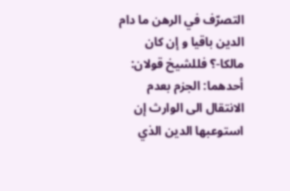التصرّف في الرهن ما دام الدين باقيا و إن كان مالكا-؟ فللشيخ قولان:
أحدهما: الجزم بعدم الانتقال الى الوارث إن استوعبها الدين الذي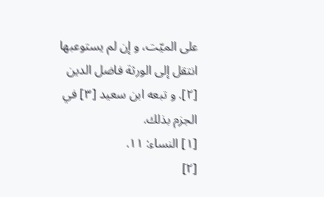على الميّت، و إن لم يستوعبها انتقل إلى الورثة فاضل الدين [٢]. و تبعه ابن سعيد [٣] في الجزم بذلك.
[١] النساء: ١١.
[٢]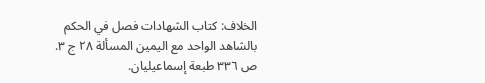الخلاف: كتاب الشهادات فصل في الحكم بالشاهد الواحد مع اليمين المسألة ٢٨ ج ٣.
ص ٣٣٦ طبعة إسماعيليان.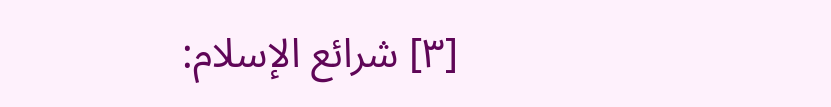[٣] شرائع الإسلام: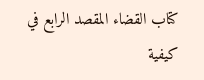كتاب القضاء المقصد الرابع في كيفية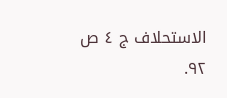الاستحلاف ج ٤ ص ٩٢.